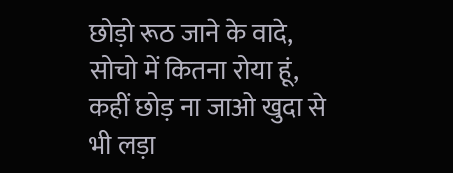छोड़ो रूठ जाने के वादे,
सोचो में कितना रोया हूं,
कहीं छोड़ ना जाओ खुदा से भी लड़ा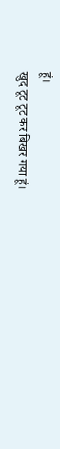हूं।
खुद टूट टूट कर बिखर गया हूं।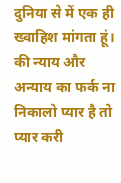दुनिया से में एक ही ख्वाहिश मांगता हूं।
की न्याय और अन्याय का फर्क ना निकालो प्यार है तो प्यार करी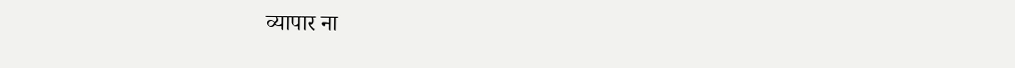व्यापार ना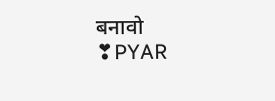बनावो
❣PYAR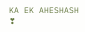KA EK AHESHASH ❣